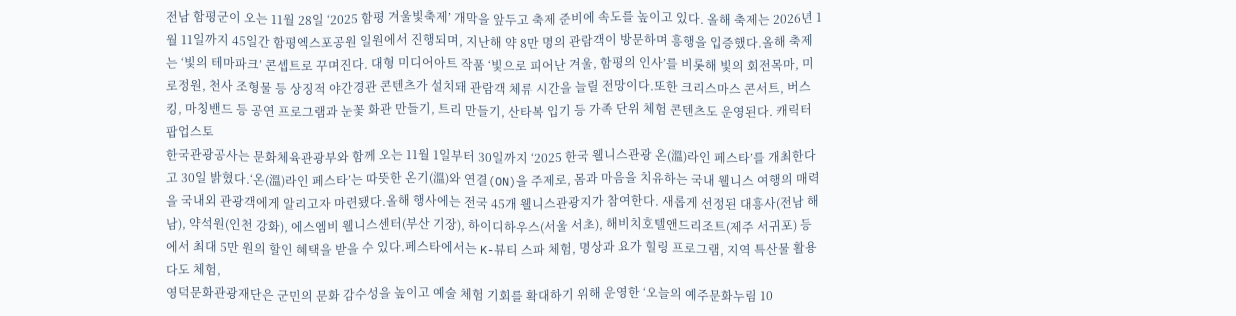전남 함평군이 오는 11월 28일 ‘2025 함평 겨울빛축제’ 개막을 앞두고 축제 준비에 속도를 높이고 있다. 올해 축제는 2026년 1월 11일까지 45일간 함평엑스포공원 일원에서 진행되며, 지난해 약 8만 명의 관람객이 방문하며 흥행을 입증했다.올해 축제는 ‘빛의 테마파크’ 콘셉트로 꾸며진다. 대형 미디어아트 작품 ‘빛으로 피어난 겨울, 함평의 인사’를 비롯해 빛의 회전목마, 미로정원, 천사 조형물 등 상징적 야간경관 콘텐츠가 설치돼 관람객 체류 시간을 늘릴 전망이다.또한 크리스마스 콘서트, 버스킹, 마칭밴드 등 공연 프로그램과 눈꽃 화관 만들기, 트리 만들기, 산타복 입기 등 가족 단위 체험 콘텐츠도 운영된다. 캐릭터 팝업스토
한국관광공사는 문화체육관광부와 함께 오는 11월 1일부터 30일까지 ‘2025 한국 웰니스관광 온(溫)라인 페스타’를 개최한다고 30일 밝혔다.‘온(溫)라인 페스타’는 따뜻한 온기(溫)와 연결(ON)을 주제로, 몸과 마음을 치유하는 국내 웰니스 여행의 매력을 국내외 관광객에게 알리고자 마련됐다.올해 행사에는 전국 45개 웰니스관광지가 참여한다. 새롭게 선정된 대흥사(전남 해남), 약석원(인천 강화), 에스엠비 웰니스센터(부산 기장), 하이디하우스(서울 서초), 해비치호텔앤드리조트(제주 서귀포) 등에서 최대 5만 원의 할인 혜택을 받을 수 있다.페스타에서는 K-뷰티 스파 체험, 명상과 요가 힐링 프로그램, 지역 특산물 활용 다도 체험,
영덕문화관광재단은 군민의 문화 감수성을 높이고 예술 체험 기회를 확대하기 위해 운영한 ‘오늘의 예주문화누림 10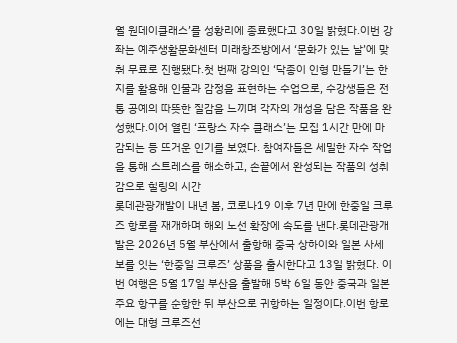월 원데이클래스’를 성황리에 종료했다고 30일 밝혔다.이번 강좌는 예주생활문화센터 미래창조방에서 ‘문화가 있는 날’에 맞춰 무료로 진행됐다.첫 번째 강의인 ‘닥종이 인형 만들기’는 한지를 활용해 인물과 감정을 표현하는 수업으로, 수강생들은 전통 공예의 따뜻한 질감을 느끼며 각자의 개성을 담은 작품을 완성했다.이어 열린 ‘프랑스 자수 클래스’는 모집 1시간 만에 마감되는 등 뜨거운 인기를 보였다. 참여자들은 세밀한 자수 작업을 통해 스트레스를 해소하고, 손끝에서 완성되는 작품의 성취감으로 힐링의 시간
롯데관광개발이 내년 봄, 코로나19 이후 7년 만에 한중일 크루즈 항로를 재개하며 해외 노선 확장에 속도를 낸다.롯데관광개발은 2026년 5월 부산에서 출항해 중국 상하이와 일본 사세보를 잇는 ‘한중일 크루즈’ 상품을 출시한다고 13일 밝혔다. 이번 여행은 5월 17일 부산을 출발해 5박 6일 동안 중국과 일본 주요 항구를 순항한 뒤 부산으로 귀항하는 일정이다.이번 항로에는 대형 크루즈선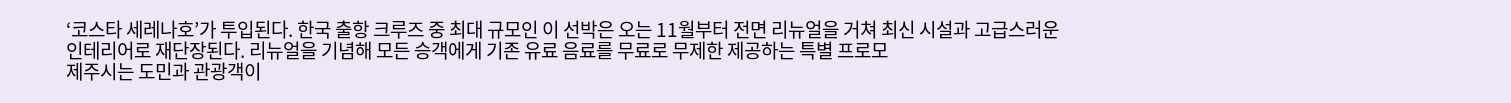‘코스타 세레나호’가 투입된다. 한국 출항 크루즈 중 최대 규모인 이 선박은 오는 11월부터 전면 리뉴얼을 거쳐 최신 시설과 고급스러운 인테리어로 재단장된다. 리뉴얼을 기념해 모든 승객에게 기존 유료 음료를 무료로 무제한 제공하는 특별 프로모
제주시는 도민과 관광객이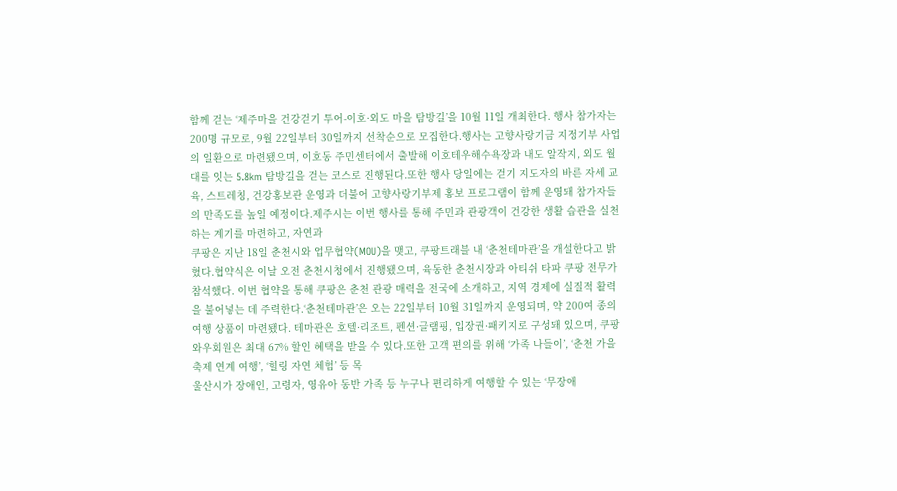함께 걷는 ‘제주마을 건강걷기 투어-이호·외도 마을 탐방길’을 10월 11일 개최한다. 행사 참가자는 200명 규모로, 9월 22일부터 30일까지 선착순으로 모집한다.행사는 고향사랑기금 지정기부 사업의 일환으로 마련됐으며, 이호동 주민센터에서 출발해 이호테우해수욕장과 내도 알작지, 외도 월대를 잇는 5.8km 탐방길을 걷는 코스로 진행된다.또한 행사 당일에는 걷기 지도자의 바른 자세 교육, 스트레칭, 건강홍보관 운영과 더불어 고향사랑기부제 홍보 프로그램이 함께 운영돼 참가자들의 만족도를 높일 예정이다.제주시는 이번 행사를 통해 주민과 관광객이 건강한 생활 습관을 실천하는 계기를 마련하고, 자연과
쿠팡은 지난 18일 춘천시와 업무협약(MOU)을 맺고, 쿠팡트래블 내 ‘춘천테마관’을 개설한다고 밝혔다.협약식은 이날 오전 춘천시청에서 진행됐으며, 육동한 춘천시장과 아티쉬 타파 쿠팡 전무가 참석했다. 이번 협약을 통해 쿠팡은 춘천 관광 매력을 전국에 소개하고, 지역 경제에 실질적 활력을 불어넣는 데 주력한다.‘춘천테마관’은 오는 22일부터 10월 31일까지 운영되며, 약 200여 종의 여행 상품이 마련됐다. 테마관은 호텔·리조트, 펜션·글램핑, 입장권·패키지로 구성돼 있으며, 쿠팡 와우회원은 최대 67% 할인 혜택을 받을 수 있다.또한 고객 편의를 위해 ‘가족 나들이’, ‘춘천 가을 축제 연계 여행’, ‘힐링 자연 체험’ 등 목
울산시가 장애인, 고령자, 영유아 동반 가족 등 누구나 편리하게 여행할 수 있는 ‘무장애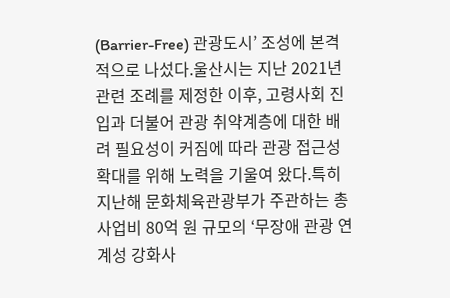(Barrier-Free) 관광도시’ 조성에 본격적으로 나섰다.울산시는 지난 2021년 관련 조례를 제정한 이후, 고령사회 진입과 더불어 관광 취약계층에 대한 배려 필요성이 커짐에 따라 관광 접근성 확대를 위해 노력을 기울여 왔다.특히 지난해 문화체육관광부가 주관하는 총사업비 80억 원 규모의 ‘무장애 관광 연계성 강화사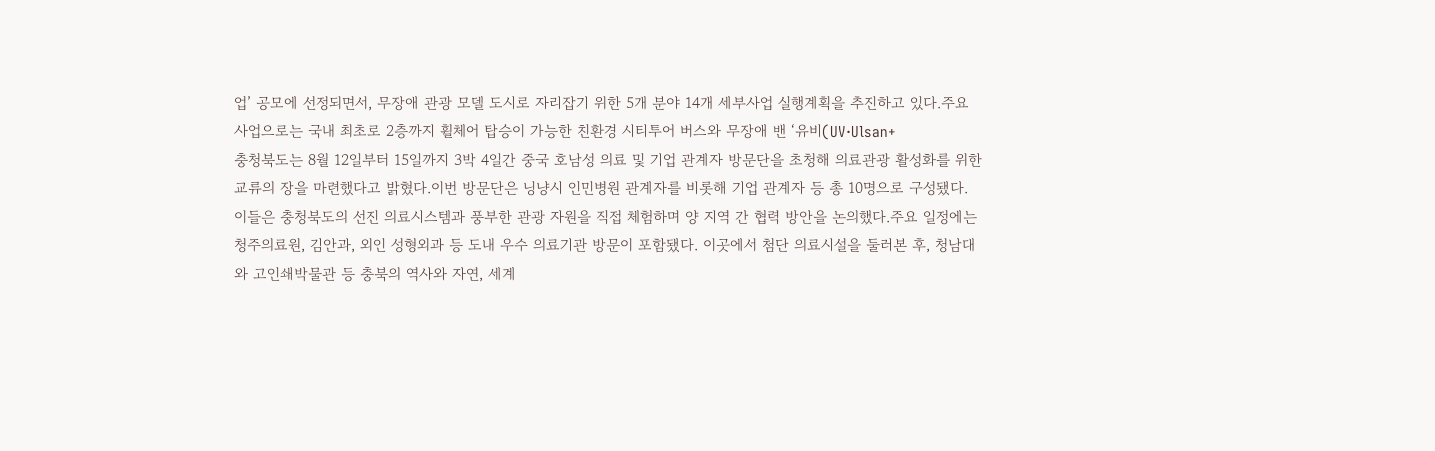업’ 공모에 선정되면서, 무장애 관광 모델 도시로 자리잡기 위한 5개 분야 14개 세부사업 실행계획을 추진하고 있다.주요 사업으로는 국내 최초로 2층까지 휠체어 탑승이 가능한 친환경 시티투어 버스와 무장애 밴 ‘유비(UV·Ulsan+
충청북도는 8월 12일부터 15일까지 3박 4일간 중국 호남성 의료 및 기업 관계자 방문단을 초청해 의료관광 활성화를 위한 교류의 장을 마련했다고 밝혔다.이번 방문단은 닝냥시 인민병원 관계자를 비롯해 기업 관계자 등 총 10명으로 구성됐다. 이들은 충청북도의 선진 의료시스템과 풍부한 관광 자원을 직접 체험하며 양 지역 간 협력 방안을 논의했다.주요 일정에는 청주의료원, 김안과, 외인 성형외과 등 도내 우수 의료기관 방문이 포함됐다. 이곳에서 첨단 의료시설을 둘러본 후, 청남대와 고인쇄박물관 등 충북의 역사와 자연, 세계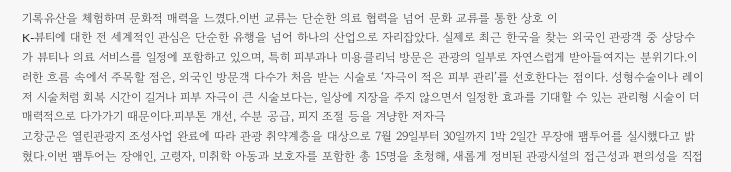기록유산을 체험하며 문화적 매력을 느꼈다.이번 교류는 단순한 의료 협력을 넘어 문화 교류를 통한 상호 이
K-뷰티에 대한 전 세계적인 관심은 단순한 유행을 넘어 하나의 산업으로 자리잡았다. 실제로 최근 한국을 찾는 외국인 관광객 중 상당수가 뷰티나 의료 서비스를 일정에 포함하고 있으며, 특히 피부과나 미용클리닉 방문은 관광의 일부로 자연스럽게 받아들여지는 분위기다.이러한 흐름 속에서 주목할 점은, 외국인 방문객 다수가 처음 받는 시술로 ‘자극이 적은 피부 관리’를 선호한다는 점이다. 성형수술이나 레이저 시술처럼 회복 시간이 길거나 피부 자극이 큰 시술보다는, 일상에 지장을 주지 않으면서 일정한 효과를 기대할 수 있는 관리형 시술이 더 매력적으로 다가가기 때문이다.피부톤 개선, 수분 공급, 피지 조절 등을 겨냥한 저자극
고창군은 열린관광지 조성사업 완료에 따라 관광 취약계층을 대상으로 7월 29일부터 30일까지 1박 2일간 무장애 팸투어를 실시했다고 밝혔다.이번 팸투어는 장애인, 고령자, 미취학 아동과 보호자를 포함한 총 15명을 초청해, 새롭게 정비된 관광시설의 접근성과 편의성을 직접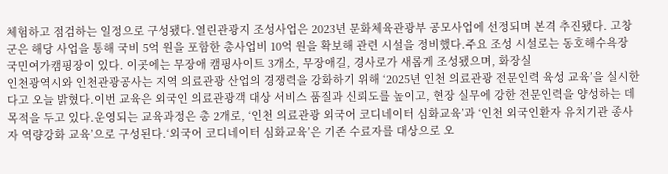체험하고 점검하는 일정으로 구성됐다.열린관광지 조성사업은 2023년 문화체육관광부 공모사업에 선정되며 본격 추진됐다. 고창군은 해당 사업을 통해 국비 5억 원을 포함한 총사업비 10억 원을 확보해 관련 시설을 정비했다.주요 조성 시설로는 동호해수욕장 국민여가캠핑장이 있다. 이곳에는 무장애 캠핑사이트 3개소, 무장애길, 경사로가 새롭게 조성됐으며, 화장실
인천광역시와 인천관광공사는 지역 의료관광 산업의 경쟁력을 강화하기 위해 ‘2025년 인천 의료관광 전문인력 육성 교육’을 실시한다고 오늘 밝혔다.이번 교육은 외국인 의료관광객 대상 서비스 품질과 신뢰도를 높이고, 현장 실무에 강한 전문인력을 양성하는 데 목적을 두고 있다.운영되는 교육과정은 총 2개로, ‘인천 의료관광 외국어 코디네이터 심화교육’과 ‘인천 외국인환자 유치기관 종사자 역량강화 교육’으로 구성된다.‘외국어 코디네이터 심화교육’은 기존 수료자를 대상으로 오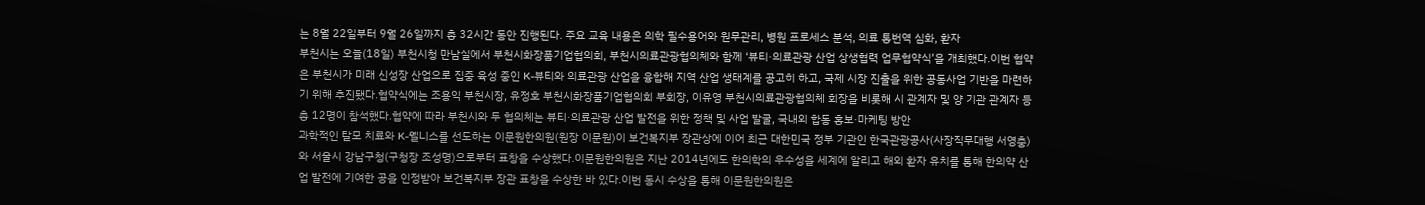는 8월 22일부터 9월 26일까지 총 32시간 동안 진행된다. 주요 교육 내용은 의학 필수용어와 원무관리, 병원 프로세스 분석, 의료 통번역 심화, 환자
부천시는 오늘(18일) 부천시청 만남실에서 부천시화장품기업협의회, 부천시의료관광협의체와 함께 ‘뷰티·의료관광 산업 상생협력 업무협약식’을 개최했다.이번 협약은 부천시가 미래 신성장 산업으로 집중 육성 중인 K-뷰티와 의료관광 산업을 융합해 지역 산업 생태계를 공고히 하고, 국제 시장 진출을 위한 공동사업 기반을 마련하기 위해 추진됐다.협약식에는 조용익 부천시장, 유정호 부천시화장품기업협의회 부회장, 이유영 부천시의료관광협의체 회장을 비롯해 시 관계자 및 양 기관 관계자 등 총 12명이 참석했다.협약에 따라 부천시와 두 협의체는 뷰티·의료관광 산업 발전을 위한 정책 및 사업 발굴, 국내외 합동 홍보·마케팅 방안
과학적인 탈모 치료와 K-웰니스를 선도하는 이문원한의원(원장 이문원)이 보건복지부 장관상에 이어 최근 대한민국 정부 기관인 한국관광공사(사장직무대행 서영충)와 서울시 강남구청(구청장 조성명)으로부터 표창을 수상했다.이문원한의원은 지난 2014년에도 한의학의 우수성을 세계에 알리고 해외 환자 유치를 통해 한의약 산업 발전에 기여한 공을 인정받아 보건복지부 장관 표창을 수상한 바 있다.이번 동시 수상을 통해 이문원한의원은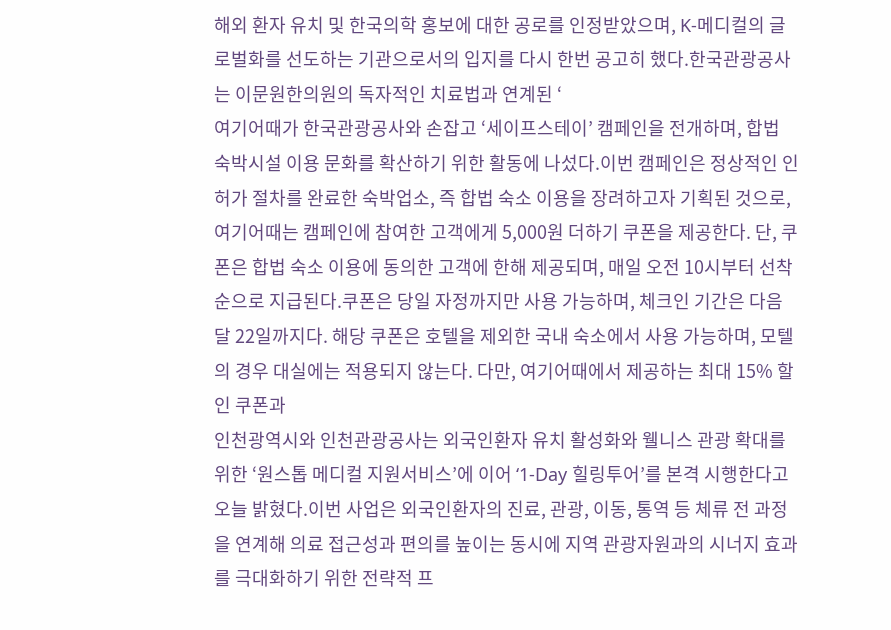해외 환자 유치 및 한국의학 홍보에 대한 공로를 인정받았으며, K-메디컬의 글로벌화를 선도하는 기관으로서의 입지를 다시 한번 공고히 했다.한국관광공사는 이문원한의원의 독자적인 치료법과 연계된 ‘
여기어때가 한국관광공사와 손잡고 ‘세이프스테이’ 캠페인을 전개하며, 합법 숙박시설 이용 문화를 확산하기 위한 활동에 나섰다.이번 캠페인은 정상적인 인허가 절차를 완료한 숙박업소, 즉 합법 숙소 이용을 장려하고자 기획된 것으로, 여기어때는 캠페인에 참여한 고객에게 5,000원 더하기 쿠폰을 제공한다. 단, 쿠폰은 합법 숙소 이용에 동의한 고객에 한해 제공되며, 매일 오전 10시부터 선착순으로 지급된다.쿠폰은 당일 자정까지만 사용 가능하며, 체크인 기간은 다음 달 22일까지다. 해당 쿠폰은 호텔을 제외한 국내 숙소에서 사용 가능하며, 모텔의 경우 대실에는 적용되지 않는다. 다만, 여기어때에서 제공하는 최대 15% 할인 쿠폰과
인천광역시와 인천관광공사는 외국인환자 유치 활성화와 웰니스 관광 확대를 위한 ‘원스톱 메디컬 지원서비스’에 이어 ‘1-Day 힐링투어’를 본격 시행한다고 오늘 밝혔다.이번 사업은 외국인환자의 진료, 관광, 이동, 통역 등 체류 전 과정을 연계해 의료 접근성과 편의를 높이는 동시에 지역 관광자원과의 시너지 효과를 극대화하기 위한 전략적 프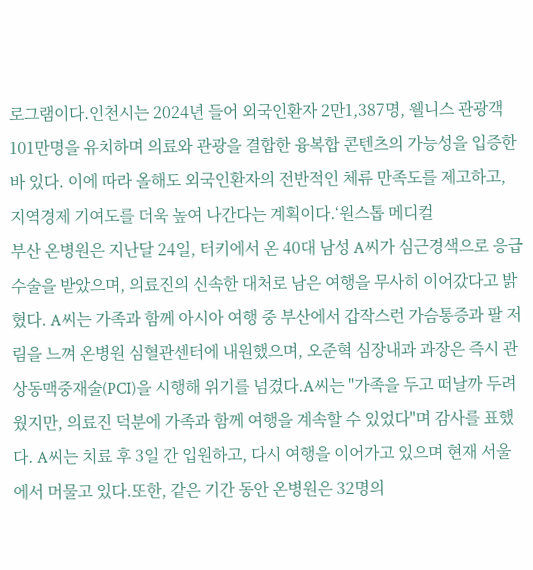로그램이다.인천시는 2024년 들어 외국인환자 2만1,387명, 웰니스 관광객 101만명을 유치하며 의료와 관광을 결합한 융복합 콘텐츠의 가능성을 입증한 바 있다. 이에 따라 올해도 외국인환자의 전반적인 체류 만족도를 제고하고, 지역경제 기여도를 더욱 높여 나간다는 계획이다.‘원스톱 메디컬
부산 온병원은 지난달 24일, 터키에서 온 40대 남성 A씨가 심근경색으로 응급 수술을 받았으며, 의료진의 신속한 대처로 남은 여행을 무사히 이어갔다고 밝혔다. A씨는 가족과 함께 아시아 여행 중 부산에서 갑작스런 가슴통증과 팔 저림을 느껴 온병원 심혈관센터에 내원했으며, 오준혁 심장내과 과장은 즉시 관상동맥중재술(PCI)을 시행해 위기를 넘겼다.A씨는 "가족을 두고 떠날까 두려웠지만, 의료진 덕분에 가족과 함께 여행을 계속할 수 있었다"며 감사를 표했다. A씨는 치료 후 3일 간 입원하고, 다시 여행을 이어가고 있으며 현재 서울에서 머물고 있다.또한, 같은 기간 동안 온병원은 32명의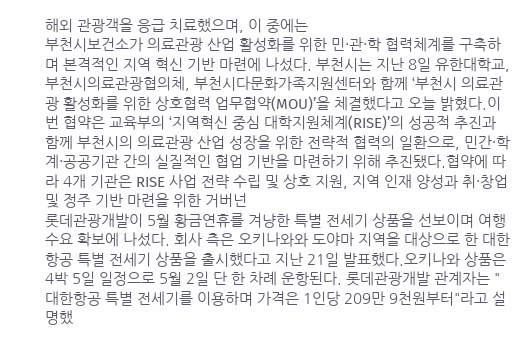해외 관광객을 응급 치료했으며, 이 중에는
부천시보건소가 의료관광 산업 활성화를 위한 민·관·학 협력체계를 구축하며 본격적인 지역 혁신 기반 마련에 나섰다. 부천시는 지난 8일 유한대학교, 부천시의료관광협의체, 부천시다문화가족지원센터와 함께 ‘부천시 의료관광 활성화를 위한 상호협력 업무협약(MOU)’을 체결했다고 오늘 밝혔다.이번 협약은 교육부의 ‘지역혁신 중심 대학지원체계(RISE)’의 성공적 추진과 함께 부천시의 의료관광 산업 성장을 위한 전략적 협력의 일환으로, 민간·학계·공공기관 간의 실질적인 협업 기반을 마련하기 위해 추진됐다.협약에 따라 4개 기관은 RISE 사업 전략 수립 및 상호 지원, 지역 인재 양성과 취·창업 및 정주 기반 마련을 위한 거버넌
롯데관광개발이 5월 황금연휴를 겨냥한 특별 전세기 상품을 선보이며 여행 수요 확보에 나섰다. 회사 측은 오키나와와 도야마 지역을 대상으로 한 대한항공 특별 전세기 상품을 출시했다고 지난 21일 발표했다.오키나와 상품은 4박 5일 일정으로 5월 2일 단 한 차례 운항된다. 롯데관광개발 관계자는 "대한항공 특별 전세기를 이용하며 가격은 1인당 209만 9천원부터"라고 설명했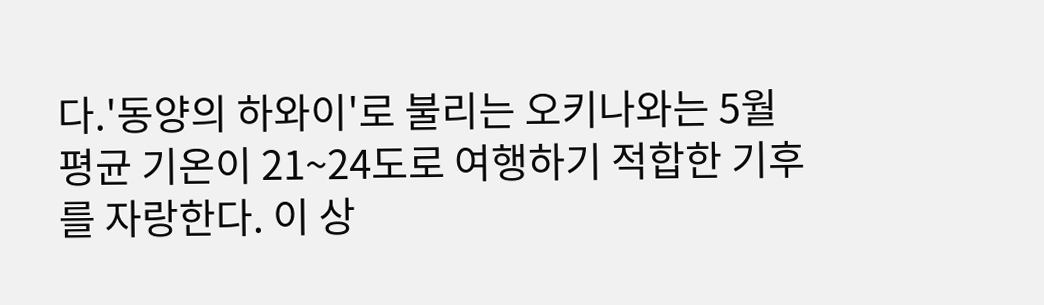다.'동양의 하와이'로 불리는 오키나와는 5월 평균 기온이 21~24도로 여행하기 적합한 기후를 자랑한다. 이 상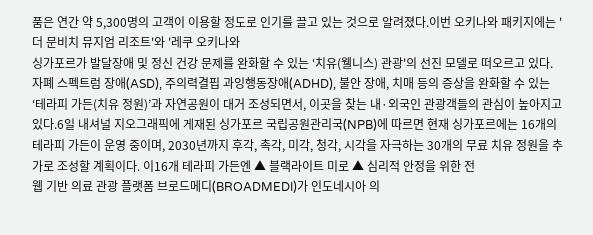품은 연간 약 5,300명의 고객이 이용할 정도로 인기를 끌고 있는 것으로 알려졌다.이번 오키나와 패키지에는 '더 문비치 뮤지엄 리조트'와 '레쿠 오키나와
싱가포르가 발달장애 및 정신 건강 문제를 완화할 수 있는 ‘치유(웰니스) 관광'의 선진 모델로 떠오르고 있다. 자폐 스펙트럼 장애(ASD), 주의력결핍 과잉행동장애(ADHD), 불안 장애, 치매 등의 증상을 완화할 수 있는 ‘테라피 가든(치유 정원)’과 자연공원이 대거 조성되면서, 이곳을 찾는 내·외국인 관광객들의 관심이 높아지고 있다.6일 내셔널 지오그래픽에 게재된 싱가포르 국립공원관리국(NPB)에 따르면 현재 싱가포르에는 16개의 테라피 가든이 운영 중이며, 2030년까지 후각, 촉각, 미각, 청각, 시각을 자극하는 30개의 무료 치유 정원을 추가로 조성할 계획이다. 이16개 테라피 가든엔 ▲ 블랙라이트 미로 ▲ 심리적 안정을 위한 전
웹 기반 의료 관광 플랫폼 브로드메디(BROADMEDI)가 인도네시아 의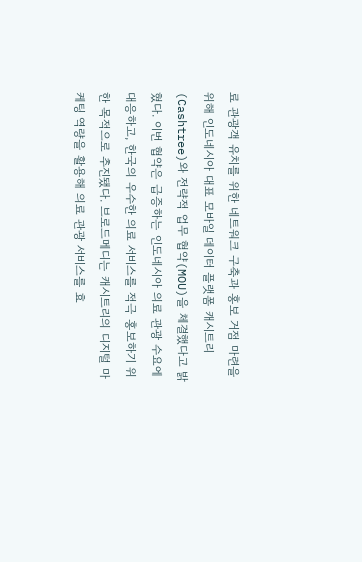료 관광객 유치를 위한 네트워크 구축과 홍보 거점 마련을 위해 인도네시아 대표 모바일 데이터 플랫폼 캐시트리(Cashtree)와 전략적 업무 협약(MOU)을 체결했다고 밝혔다. 이번 협약은 급증하는 인도네시아 의료 관광 수요에 대응하고, 한국의 우수한 의료 서비스를 적극 홍보하기 위한 목적으로 추진됐다. 브로드메디는 캐시트리의 디지털 마케팅 역량을 활용해 의료 관광 서비스를 효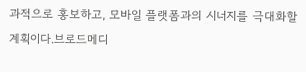과적으로 홍보하고, 모바일 플랫폼과의 시너지를 극대화할 계획이다.브로드메디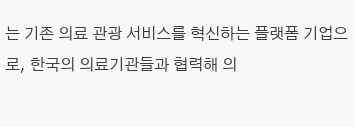는 기존 의료 관광 서비스를 혁신하는 플랫폼 기업으로, 한국의 의료기관들과 협력해 의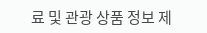료 및 관광 상품 정보 제